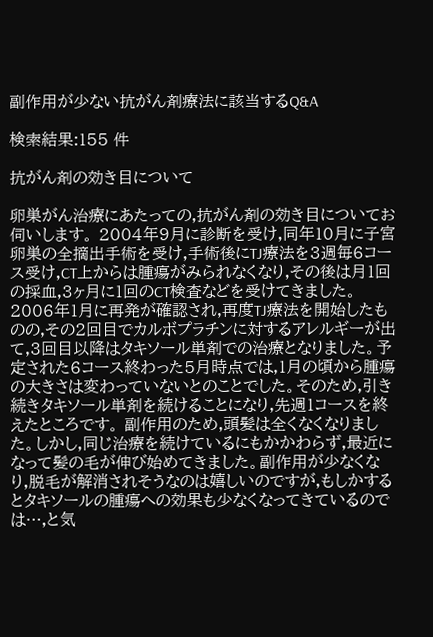副作用が少ない抗がん剤療法に該当するQ&A

検索結果:155 件

抗がん剤の効き目について

卵巣がん治療にあたっての,抗がん剤の効き目についてお伺いします。 2004年9月に診断を受け,同年10月に子宮卵巣の全摘出手術を受け,手術後にTJ療法を3週毎6コース受け,CT上からは腫瘍がみられなくなり,その後は月1回の採血,3ヶ月に1回のCT検査などを受けてきました。2006年1月に再発が確認され,再度TJ療法を開始したものの,その2回目でカルボプラチンに対するアレルギーが出て,3回目以降はタキソール単剤での治療となりました。予定された6コース終わった5月時点では,1月の頃から腫瘍の大きさは変わっていないとのことでした。そのため,引き続きタキソール単剤を続けることになり,先週1コースを終えたところです。 副作用のため,頭髪は全くなくなりました。しかし,同じ治療を続けているにもかかわらず,最近になって髪の毛が伸び始めてきました。副作用が少なくなり,脱毛が解消されそうなのは嬉しいのですが,もしかするとタキソールの腫瘍への効果も少なくなってきているのでは…,と気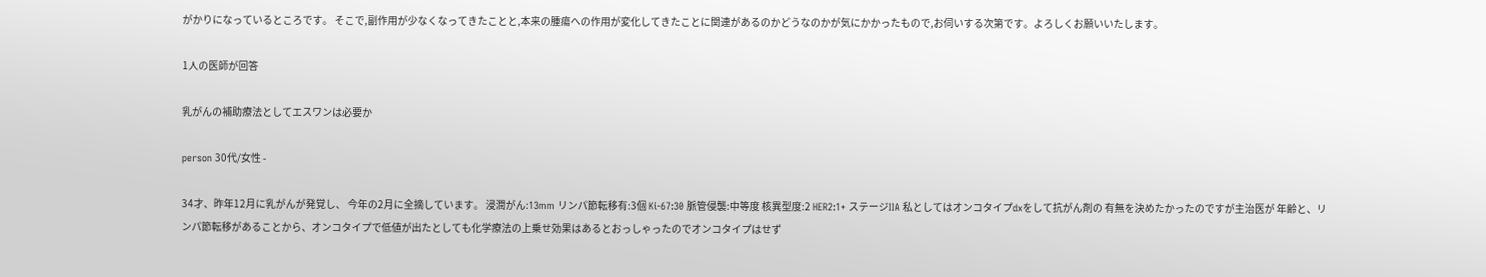がかりになっているところです。 そこで,副作用が少なくなってきたことと,本来の腫瘍への作用が変化してきたことに関連があるのかどうなのかが気にかかったもので,お伺いする次第です。よろしくお願いいたします。

1人の医師が回答

乳がんの補助療法としてエスワンは必要か

person 30代/女性 -

34才、昨年12月に乳がんが発覚し、 今年の2月に全摘しています。 浸潤がん:13mm リンパ節転移有:3個 Ki-67:30 脈管侵襲:中等度 核異型度:2 HER2:1+ ステージIIA 私としてはオンコタイプdxをして抗がん剤の 有無を決めたかったのですが主治医が 年齢と、リンパ節転移があることから、オンコタイプで低値が出たとしても化学療法の上乗せ効果はあるとおっしゃったのでオンコタイプはせず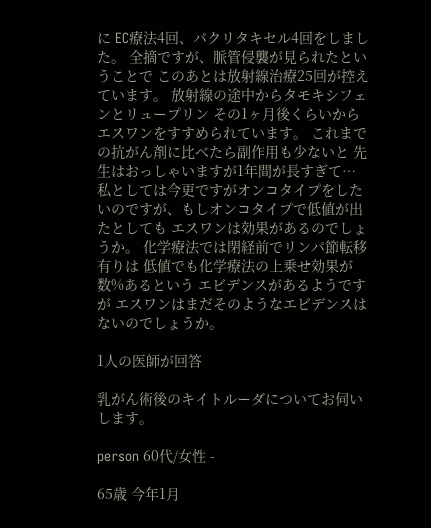に EC療法4回、パクリタキセル4回をしました。 全摘ですが、脈管侵襲が見られたということで このあとは放射線治療25回が控えています。 放射線の途中からタモキシフェンとリュープリン その1ヶ月後くらいからエスワンをすすめられています。 これまでの抗がん剤に比べたら副作用も少ないと 先生はおっしゃいますが1年間が長すぎて… 私としては今更ですがオンコタイプをしたいのですが、もしオンコタイプで低値が出たとしても エスワンは効果があるのでしょうか。 化学療法では閉経前でリンパ節転移有りは 低値でも化学療法の上乗せ効果が数%あるという エビデンスがあるようですが エスワンはまだそのようなエビデンスはないのでしょうか。

1人の医師が回答

乳がん術後のキイトルーダについてお伺いします。

person 60代/女性 -

65歳 今年1月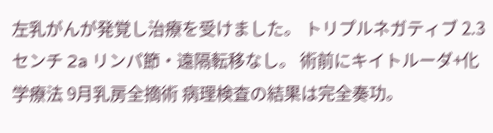左乳がんが発覚し治療を受けました。 トリプルネガティブ 2.3センチ 2a リンパ節・遠隔転移なし。 術前にキイトルーダ+化学療法 9月乳房全摘術 病理検査の結果は完全奏功。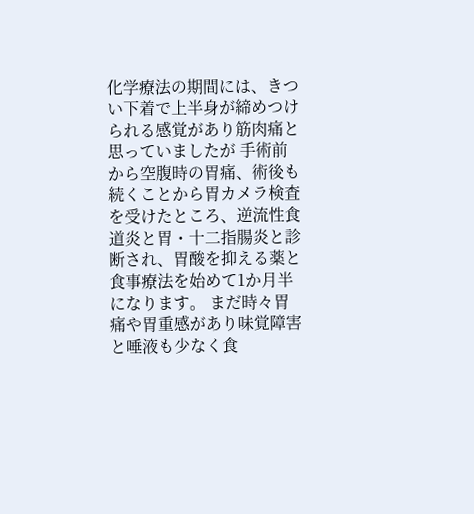化学療法の期間には、きつい下着で上半身が締めつけられる感覚があり筋肉痛と思っていましたが 手術前から空腹時の胃痛、術後も続くことから胃カメラ検査を受けたところ、逆流性食道炎と胃・十二指腸炎と診断され、胃酸を抑える薬と食事療法を始めて1か月半になります。 まだ時々胃痛や胃重感があり味覚障害と唾液も少なく食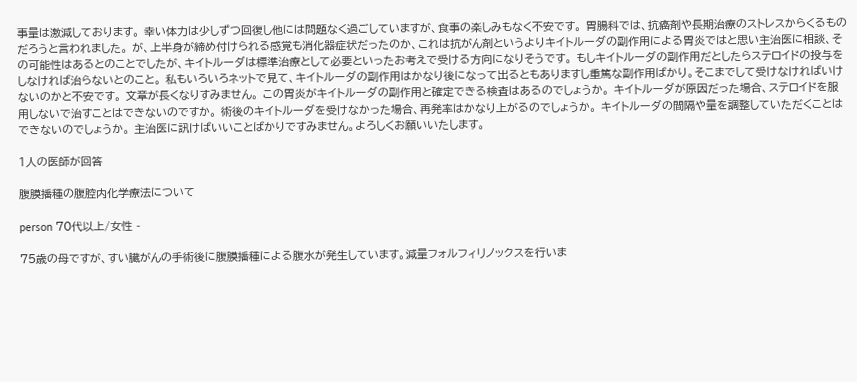事量は激減しております。 幸い体力は少しずつ回復し他には問題なく過ごしていますが、食事の楽しみもなく不安です。 胃腸科では、抗癌剤や長期治療のストレスからくるものだろうと言われました。 が、上半身が締め付けられる感覚も消化器症状だったのか、これは抗がん剤というよりキイトルーダの副作用による胃炎ではと思い主治医に相談、その可能性はあるとのことでしたが、キイトルーダは標準治療として必要といったお考えで受ける方向になりそうです。 もしキイトルーダの副作用だとしたらステロイドの投与をしなければ治らないとのこと。 私もいろいろネットで見て、キイトルーダの副作用はかなり後になって出るともありますし重篤な副作用ばかり。そこまでして受けなければいけないのかと不安です。 文章が長くなりすみません。 この胃炎がキイトルーダの副作用と確定できる検査はあるのでしょうか。 キイトルーダが原因だった場合、ステロイドを服用しないで治すことはできないのですか。 術後のキイトルーダを受けなかった場合、再発率はかなり上がるのでしょうか。 キイトルーダの間隔や量を調整していただくことはできないのでしょうか。 主治医に訊けばいいことばかりですみません。よろしくお願いいたします。

1人の医師が回答

腹膜播種の腹腔内化学療法について

person 70代以上/女性 -

75歳の母ですが、すい臓がんの手術後に腹膜播種による腹水が発生しています。減量フォルフィリノックスを行いま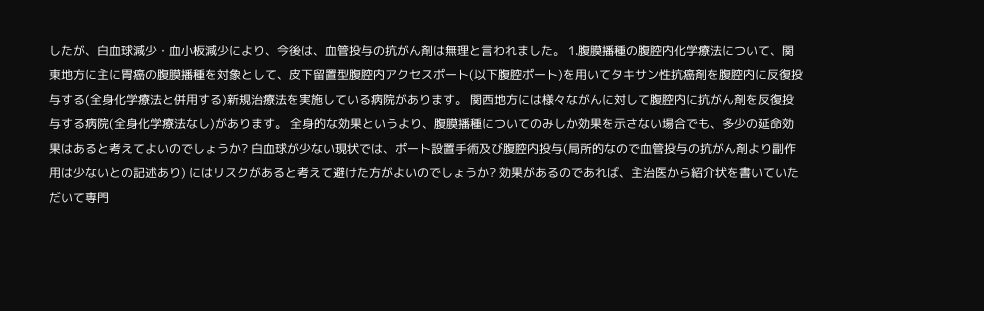したが、白血球減少・血小板減少により、今後は、血管投与の抗がん剤は無理と言われました。 1.腹膜播種の腹腔内化学療法について、関東地方に主に胃癌の腹膜播種を対象として、皮下留置型腹腔内アクセスポート(以下腹腔ポート)を用いてタキサン性抗癌剤を腹腔内に反復投与する(全身化学療法と併用する)新規治療法を実施している病院があります。 関西地方には様々ながんに対して腹腔内に抗がん剤を反復投与する病院(全身化学療法なし)があります。 全身的な効果というより、腹膜播種についてのみしか効果を示さない場合でも、多少の延命効果はあると考えてよいのでしょうか? 白血球が少ない現状では、ポート設置手術及び腹腔内投与(局所的なので血管投与の抗がん剤より副作用は少ないとの記述あり) にはリスクがあると考えて避けた方がよいのでしょうか? 効果があるのであれば、主治医から紹介状を書いていただいて専門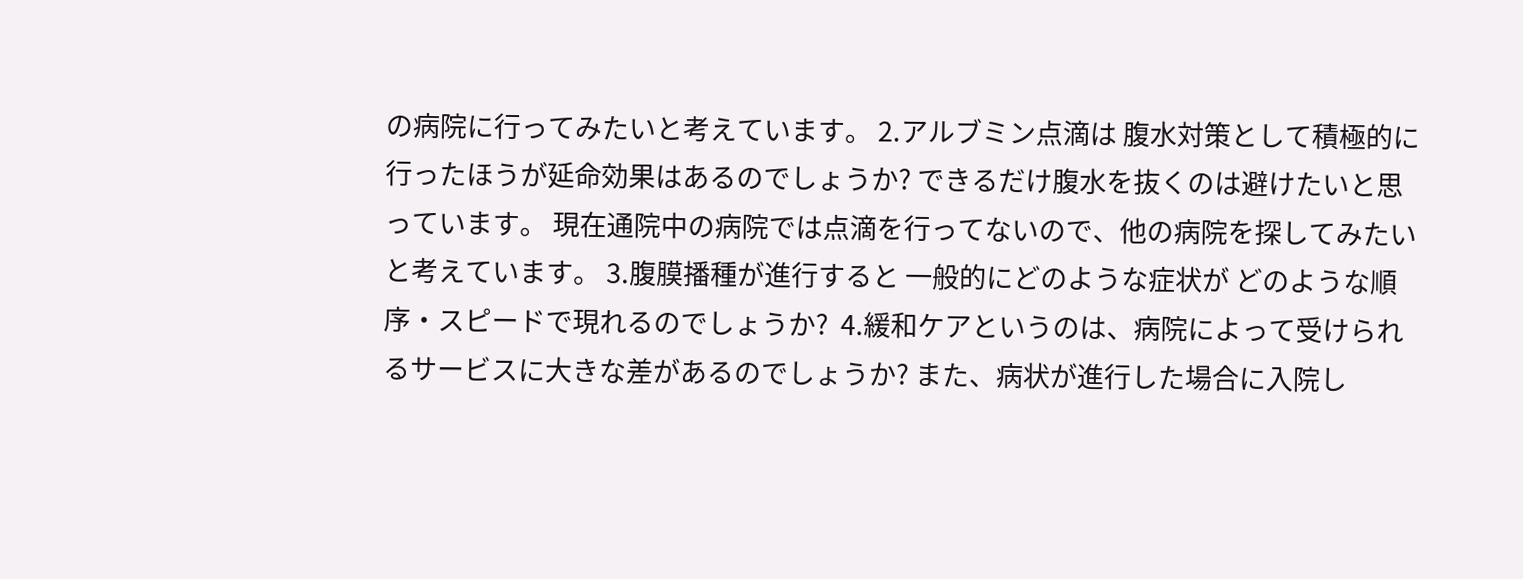の病院に行ってみたいと考えています。 2.アルブミン点滴は 腹水対策として積極的に行ったほうが延命効果はあるのでしょうか? できるだけ腹水を抜くのは避けたいと思っています。 現在通院中の病院では点滴を行ってないので、他の病院を探してみたいと考えています。 3.腹膜播種が進行すると 一般的にどのような症状が どのような順序・スピードで現れるのでしょうか?  4.緩和ケアというのは、病院によって受けられるサービスに大きな差があるのでしょうか? また、病状が進行した場合に入院し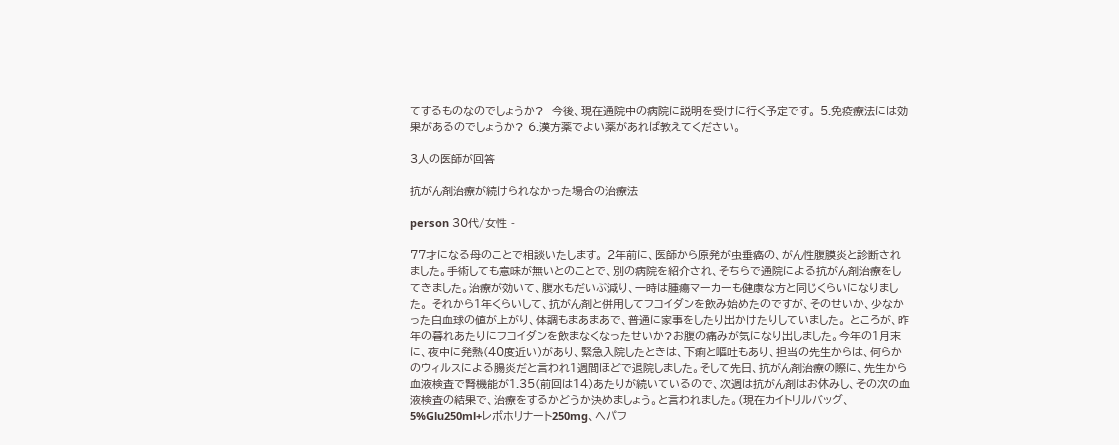てするものなのでしょうか?  今後、現在通院中の病院に説明を受けに行く予定です。 5.免疫療法には効果があるのでしょうか? 6.漢方薬でよい薬があれば教えてください。

3人の医師が回答

抗がん剤治療が続けられなかった場合の治療法

person 30代/女性 -

77才になる母のことで相談いたします。 2年前に、医師から原発が虫垂癌の、がん性腹膜炎と診断されました。手術しても意味が無いとのことで、別の病院を紹介され、そちらで通院による抗がん剤治療をしてきました。治療が効いて、腹水もだいぶ減り、一時は腫瘍マーカーも健康な方と同じくらいになりました。 それから1年くらいして、抗がん剤と併用してフコイダンを飲み始めたのですが、そのせいか、少なかった白血球の値が上がり、体調もまあまあで、普通に家事をしたり出かけたりしていました。 ところが、昨年の暮れあたりにフコイダンを飲まなくなったせいか?お腹の痛みが気になり出しました。今年の1月末に、夜中に発熱(40度近い)があり、緊急入院したときは、下痢と嘔吐もあり、担当の先生からは、何らかのウィルスによる腸炎だと言われ1週間ほどで退院しました。そして先日、抗がん剤治療の際に、先生から血液検査で腎機能が1.35(前回は14)あたりが続いているので、次週は抗がん剤はお休みし、その次の血液検査の結果で、治療をするかどうか決めましょう。と言われました。(現在カイトリルバッグ、5%Glu250ml+レボホリナート250mg、へパフ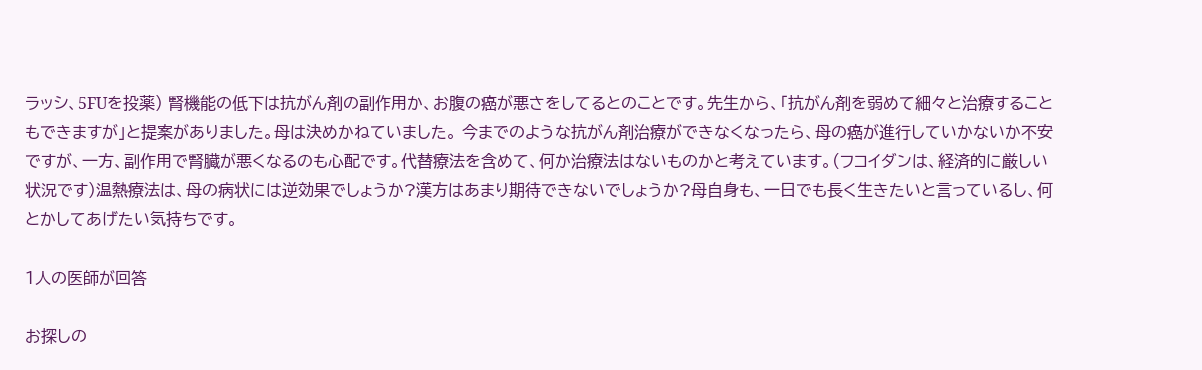ラッシ、5FUを投薬) 腎機能の低下は抗がん剤の副作用か、お腹の癌が悪さをしてるとのことです。先生から、「抗がん剤を弱めて細々と治療することもできますが」と提案がありました。母は決めかねていました。 今までのような抗がん剤治療ができなくなったら、母の癌が進行していかないか不安ですが、一方、副作用で腎臓が悪くなるのも心配です。代替療法を含めて、何か治療法はないものかと考えています。(フコイダンは、経済的に厳しい状況です)温熱療法は、母の病状には逆効果でしょうか?漢方はあまり期待できないでしょうか?母自身も、一日でも長く生きたいと言っているし、何とかしてあげたい気持ちです。

1人の医師が回答

お探しの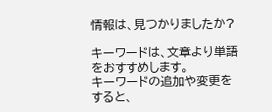情報は、見つかりましたか?

キーワードは、文章より単語をおすすめします。
キーワードの追加や変更をすると、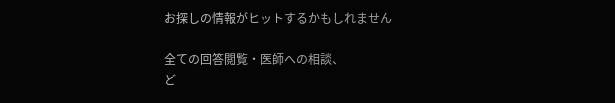お探しの情報がヒットするかもしれません

全ての回答閲覧・医師への相談、
ど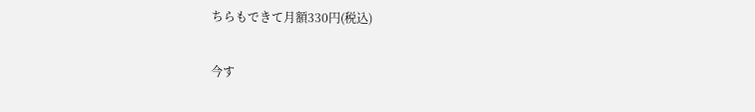ちらもできて月額330円(税込)

今す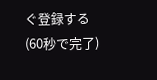ぐ登録する
(60秒で完了)